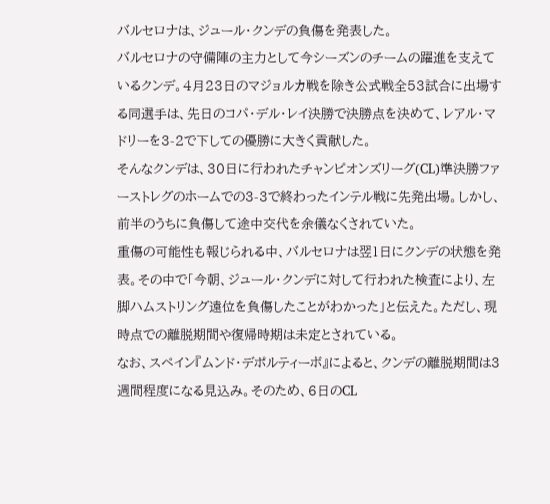バルセロナは、ジュール・クンデの負傷を発表した。
バルセロナの守備陣の主力として今シーズンのチームの躍進を支えているクンデ。4月23日のマジョルカ戦を除き公式戦全53試合に出場する同選手は、先日のコパ・デル・レイ決勝で決勝点を決めて、レアル・マドリーを3-2で下しての優勝に大きく貢献した。
そんなクンデは、30日に行われたチャンピオンズリーグ(CL)準決勝ファーストレグのホームでの3-3で終わったインテル戦に先発出場。しかし、前半のうちに負傷して途中交代を余儀なくされていた。
重傷の可能性も報じられる中、バルセロナは翌1日にクンデの状態を発表。その中で「今朝、ジュール・クンデに対して行われた検査により、左脚ハムストリング遠位を負傷したことがわかった」と伝えた。ただし、現時点での離脱期間や復帰時期は未定とされている。
なお、スペイン『ムンド・デポルティーボ』によると、クンデの離脱期間は3週間程度になる見込み。そのため、6日のCL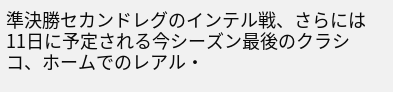準決勝セカンドレグのインテル戦、さらには11日に予定される今シーズン最後のクラシコ、ホームでのレアル・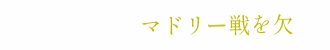マドリー戦を欠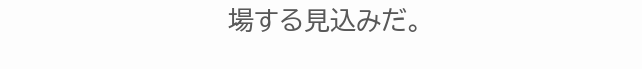場する見込みだ。